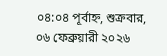০৪:০৪ পূর্বাহ্ন, শুক্রবার, ০৬ ফেব্রুয়ারী ২০২৬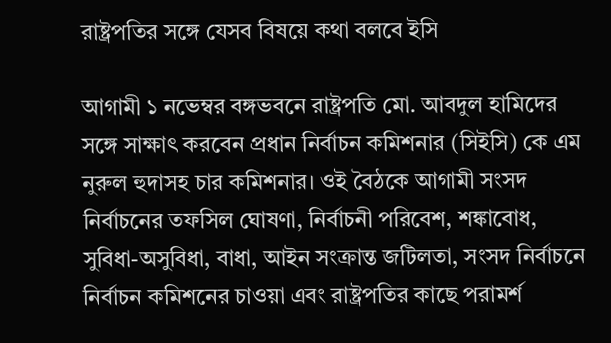রাষ্ট্রপতির সঙ্গে যেসব বিষয়ে কথা বলবে ইসি

আগামী ১ নভেম্বর বঙ্গভবনে রাষ্ট্রপতি মো. আবদুল হামিদের সঙ্গে সাক্ষাৎ করবেন প্রধান নির্বাচন কমিশনার (সিইসি) কে এম নুরুল হুদাসহ চার কমিশনার। ওই বৈঠকে আগামী সংসদ নির্বাচনের তফসিল ঘোষণা, নির্বাচনী পরিবেশ, শঙ্কাবোধ, সুবিধা-অসুবিধা, বাধা, আইন সংক্রান্ত জটিলতা, সংসদ নির্বাচনে নির্বাচন কমিশনের চাওয়া এবং রাষ্ট্রপতির কাছে পরামর্শ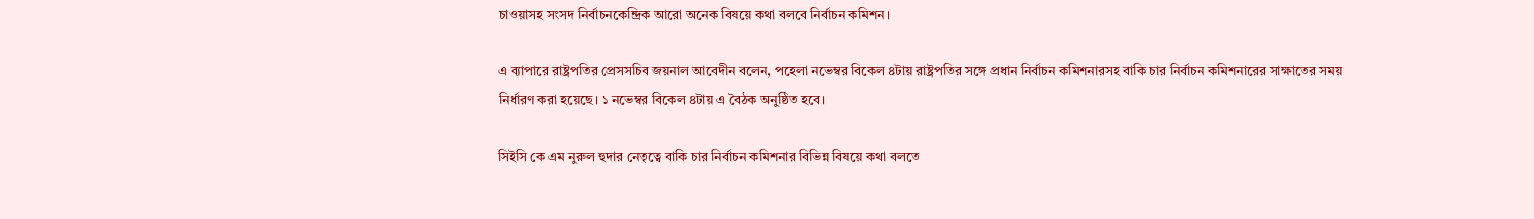চাওয়াসহ সংসদ নির্বাচনকেন্দ্রিক আরো অনেক বিষয়ে কথা বলবে নির্বাচন কমিশন।

এ ব্যাপারে রাষ্ট্রপতির প্রেসসচিব জয়নাল আবেদীন বলেন, পহেলা নভেম্বর বিকেল ৪টায় রাষ্ট্রপতির সঙ্গে প্রধান নির্বাচন কমিশনারসহ বাকি চার নির্বাচন কমিশনারের সাক্ষাতের সময় নির্ধারণ করা হয়েছে। ১ নভেম্বর বিকেল ৪টায় এ বৈঠক অনুষ্ঠিত হবে।

সিইসি কে এম নুরুল হুদার নেতৃত্বে বাকি চার নির্বাচন কমিশনার বিভিন্ন বিষয়ে কথা বলতে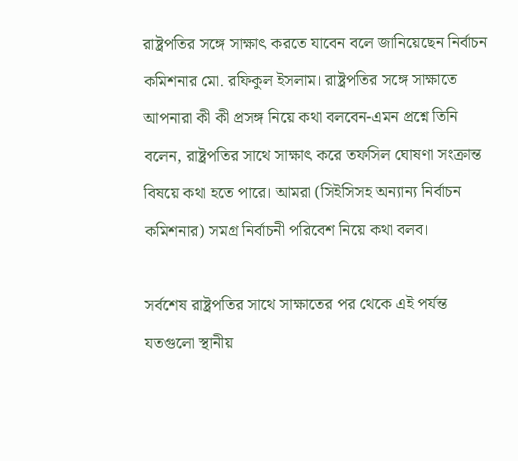রাষ্ট্রপতির সঙ্গে সাক্ষাৎ করতে যাবেন বলে জানিয়েছেন নির্বাচন কমিশনার মো. রফিকুল ইসলাম। রাষ্ট্রপতির সঙ্গে সাক্ষাতে আপনারা কী কী প্রসঙ্গ নিয়ে কথা বলবেন-এমন প্রশ্নে তিনি বলেন, রাষ্ট্রপতির সাথে সাক্ষাৎ করে তফসিল ঘোষণা সংক্রান্ত বিষয়ে কথা হতে পারে। আমরা (সিইসিসহ অন্যান্য নির্বাচন কমিশনার) সমগ্র নির্বাচনী পরিবেশ নিয়ে কথা বলব।

সর্বশেষ রাষ্ট্রপতির সাথে সাক্ষাতের পর থেকে এই পর্যন্ত যতগুলো স্থানীয়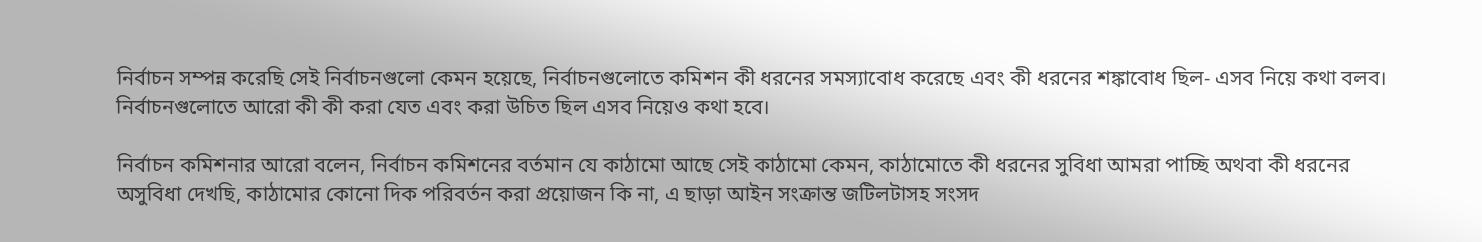নির্বাচন সম্পন্ন করেছি সেই নির্বাচনগুলো কেমন হয়েছে, নির্বাচনগুলোতে কমিশন কী ধরনের সমস্যাবোধ করেছে এবং কী ধরনের শঙ্কাবোধ ছিল- এসব নিয়ে কথা বলব। নির্বাচনগুলোতে আরো কী কী করা যেত এবং করা উচিত ছিল এসব নিয়েও কথা হবে।

নির্বাচন কমিশনার আরো বলেন, নির্বাচন কমিশনের বর্তমান যে কাঠামো আছে সেই কাঠামো কেমন, কাঠামোতে কী ধরনের সুবিধা আমরা পাচ্ছি অথবা কী ধরনের অসুবিধা দেখছি, কাঠামোর কোনো দিক পরিবর্তন করা প্রয়োজন কি না, এ ছাড়া আইন সংক্রান্ত জটিলটাসহ সংসদ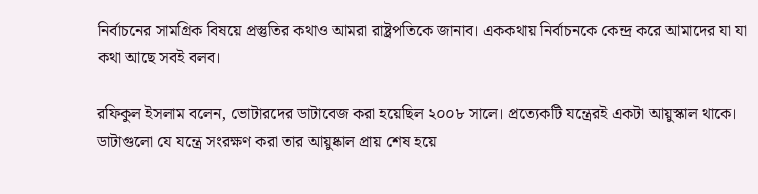নির্বাচনের সামগ্রিক বিষয়ে প্রস্তুতির কথাও আমরা রাষ্ট্রপতিকে জানাব। এককথায় নির্বাচনকে কেন্দ্র করে আমাদের যা যা কথা আছে সবই বলব।

রফিকুল ইসলাম বলেন, ভোটারদের ডাটাবেজ করা হয়েছিল ২০০৮ সালে। প্রত্যেকটি যন্ত্রেরই একটা আয়ুস্কাল থাকে। ডাটাগুলো যে যন্ত্রে সংরক্ষণ করা তার আয়ুষ্কাল প্রায় শেষ হয়ে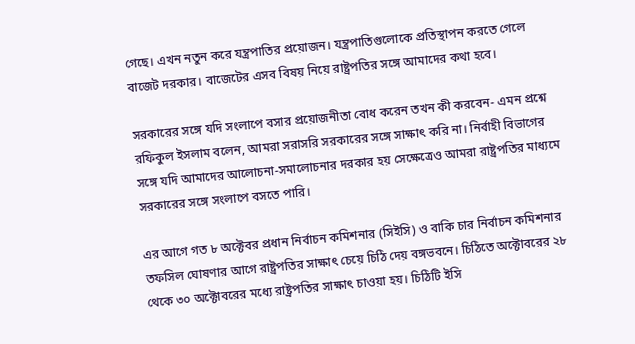গেছে। এখন নতুন করে যন্ত্রপাতির প্রয়োজন। যন্ত্রপাতিগুলোকে প্রতিস্থাপন করতে গেলে বাজেট দরকার। বাজেটের এসব বিষয় নিয়ে রাষ্ট্রপতির সঙ্গে আমাদের কথা হবে।

সরকারের সঙ্গে যদি সংলাপে বসার প্রয়োজনীতা বোধ করেন তখন কী করবেন- এমন প্রশ্নে রফিকুল ইসলাম বলেন, আমরা সরাসরি সরকারের সঙ্গে সাক্ষাৎ করি না। নির্বাহী বিভাগের সঙ্গে যদি আমাদের আলোচনা-সমালোচনার দরকার হয় সেক্ষেত্রেও আমরা রাষ্ট্রপতির মাধ্যমে সরকারের সঙ্গে সংলাপে বসতে পারি।

এর আগে গত ৮ অক্টেবর প্রধান নির্বাচন কমিশনার (সিইসি) ও বাকি চার নির্বাচন কমিশনার তফসিল ঘোষণার আগে রাষ্ট্রপতির সাক্ষাৎ চেয়ে চিঠি দেয় বঙ্গভবনে। চিঠিতে অক্টোবরের ২৮ থেকে ৩০ অক্টোবরের মধ্যে রাষ্ট্রপতির সাক্ষাৎ চাওয়া হয়। চিঠিটি ইসি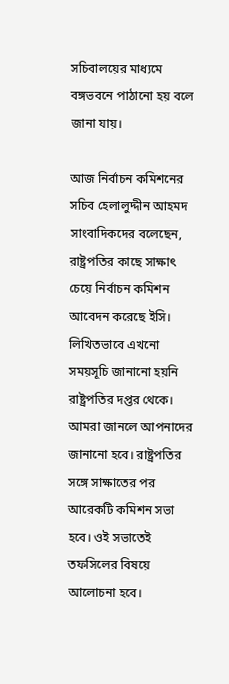সচিবালয়ের মাধ্যমে বঙ্গভবনে পাঠানো হয় বলে জানা যায়।

আজ নির্বাচন কমিশনের সচিব হেলালুদ্দীন আহমদ সাংবাদিকদের বলেছেন, রাষ্ট্রপতির কাছে সাক্ষাৎ চেয়ে নির্বাচন কমিশন আবেদন করেছে ইসি। লিখিতভাবে এখনো সময়সূচি জানানো হয়নি রাষ্ট্রপতির দপ্তর থেকে। আমরা জানলে আপনাদের জানানো হবে। রাষ্ট্রপতির সঙ্গে সাক্ষাতের পর আরেকটি কমিশন সভা হবে। ওই সভাতেই তফসিলের বিষয়ে আলোচনা হবে।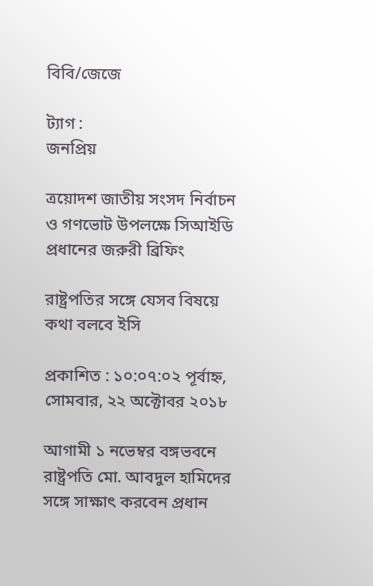বিবি/জেজে

ট্যাগ :
জনপ্রিয়

ত্রয়োদশ জাতীয় সংসদ নির্বাচন ও গণভোট উপলক্ষে সিআইডি প্রধানের জরুরী ব্রিফিং

রাষ্ট্রপতির সঙ্গে যেসব বিষয়ে কথা বলবে ইসি

প্রকাশিত : ১০:০৭:০২ পূর্বাহ্ন, সোমবার, ২২ অক্টোবর ২০১৮

আগামী ১ নভেম্বর বঙ্গভবনে রাষ্ট্রপতি মো. আবদুল হামিদের সঙ্গে সাক্ষাৎ করবেন প্রধান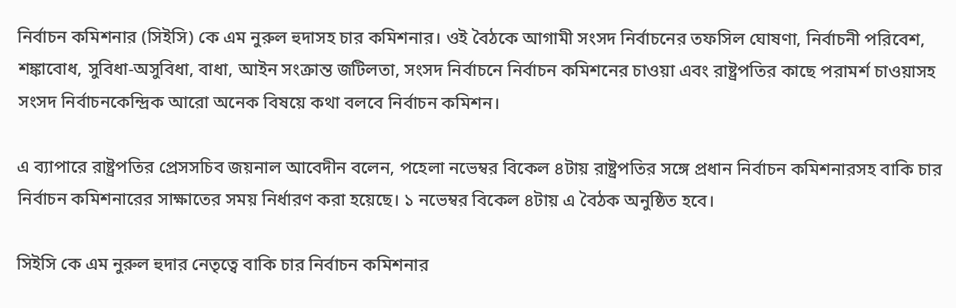নির্বাচন কমিশনার (সিইসি) কে এম নুরুল হুদাসহ চার কমিশনার। ওই বৈঠকে আগামী সংসদ নির্বাচনের তফসিল ঘোষণা, নির্বাচনী পরিবেশ, শঙ্কাবোধ, সুবিধা-অসুবিধা, বাধা, আইন সংক্রান্ত জটিলতা, সংসদ নির্বাচনে নির্বাচন কমিশনের চাওয়া এবং রাষ্ট্রপতির কাছে পরামর্শ চাওয়াসহ সংসদ নির্বাচনকেন্দ্রিক আরো অনেক বিষয়ে কথা বলবে নির্বাচন কমিশন।

এ ব্যাপারে রাষ্ট্রপতির প্রেসসচিব জয়নাল আবেদীন বলেন, পহেলা নভেম্বর বিকেল ৪টায় রাষ্ট্রপতির সঙ্গে প্রধান নির্বাচন কমিশনারসহ বাকি চার নির্বাচন কমিশনারের সাক্ষাতের সময় নির্ধারণ করা হয়েছে। ১ নভেম্বর বিকেল ৪টায় এ বৈঠক অনুষ্ঠিত হবে।

সিইসি কে এম নুরুল হুদার নেতৃত্বে বাকি চার নির্বাচন কমিশনার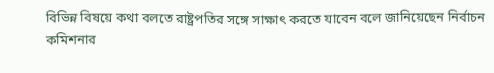বিভিন্ন বিষয়ে কথা বলতে রাষ্ট্রপতির সঙ্গে সাক্ষাৎ করতে যাবেন বলে জানিয়েছেন নির্বাচন কমিশনার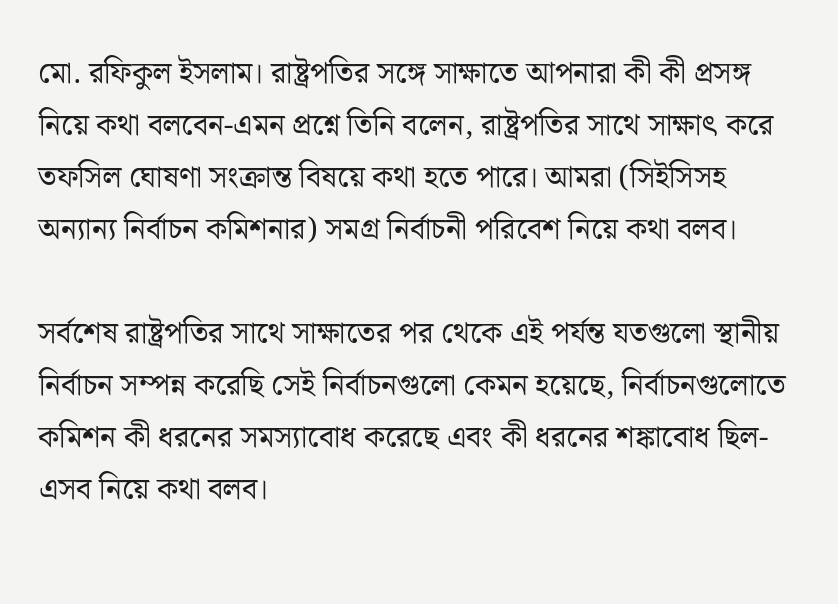মো. রফিকুল ইসলাম। রাষ্ট্রপতির সঙ্গে সাক্ষাতে আপনারা কী কী প্রসঙ্গ নিয়ে কথা বলবেন-এমন প্রশ্নে তিনি বলেন, রাষ্ট্রপতির সাথে সাক্ষাৎ করে তফসিল ঘোষণা সংক্রান্ত বিষয়ে কথা হতে পারে। আমরা (সিইসিসহ অন্যান্য নির্বাচন কমিশনার) সমগ্র নির্বাচনী পরিবেশ নিয়ে কথা বলব।

সর্বশেষ রাষ্ট্রপতির সাথে সাক্ষাতের পর থেকে এই পর্যন্ত যতগুলো স্থানীয় নির্বাচন সম্পন্ন করেছি সেই নির্বাচনগুলো কেমন হয়েছে, নির্বাচনগুলোতে কমিশন কী ধরনের সমস্যাবোধ করেছে এবং কী ধরনের শঙ্কাবোধ ছিল- এসব নিয়ে কথা বলব।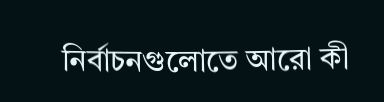নির্বাচনগুলোতে আরো কী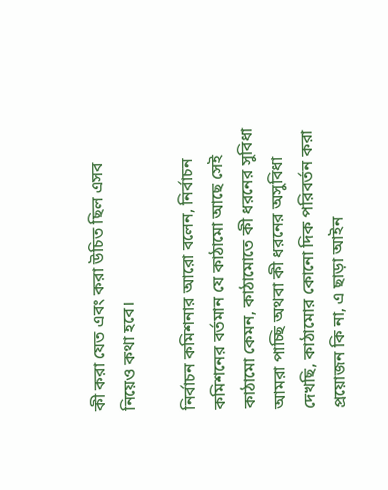কী করা যেত এবং করা উচিত ছিল এসব নিয়েও কথা হবে।

নির্বাচন কমিশনার আরো বলেন, নির্বাচন কমিশনের বর্তমান যে কাঠামো আছে সেই কাঠামো কেমন, কাঠামোতে কী ধরনের সুবিধা আমরা পাচ্ছি অথবা কী ধরনের অসুবিধা দেখছি, কাঠামোর কোনো দিক পরিবর্তন করা প্রয়োজন কি না, এ ছাড়া আইন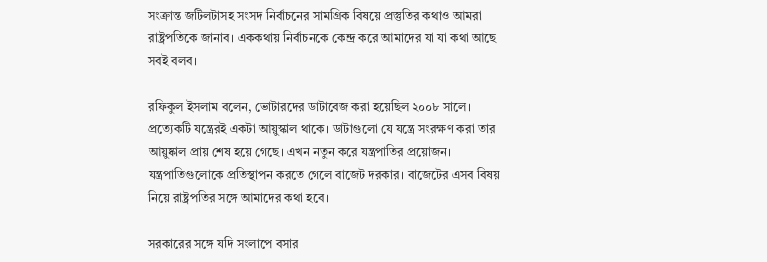সংক্রান্ত জটিলটাসহ সংসদ নির্বাচনের সামগ্রিক বিষয়ে প্রস্তুতির কথাও আমরা রাষ্ট্রপতিকে জানাব। এককথায় নির্বাচনকে কেন্দ্র করে আমাদের যা যা কথা আছে সবই বলব।

রফিকুল ইসলাম বলেন, ভোটারদের ডাটাবেজ করা হয়েছিল ২০০৮ সালে। প্রত্যেকটি যন্ত্রেরই একটা আয়ুস্কাল থাকে। ডাটাগুলো যে যন্ত্রে সংরক্ষণ করা তার আয়ুষ্কাল প্রায় শেষ হয়ে গেছে। এখন নতুন করে যন্ত্রপাতির প্রয়োজন। যন্ত্রপাতিগুলোকে প্রতিস্থাপন করতে গেলে বাজেট দরকার। বাজেটের এসব বিষয় নিয়ে রাষ্ট্রপতির সঙ্গে আমাদের কথা হবে।

সরকারের সঙ্গে যদি সংলাপে বসার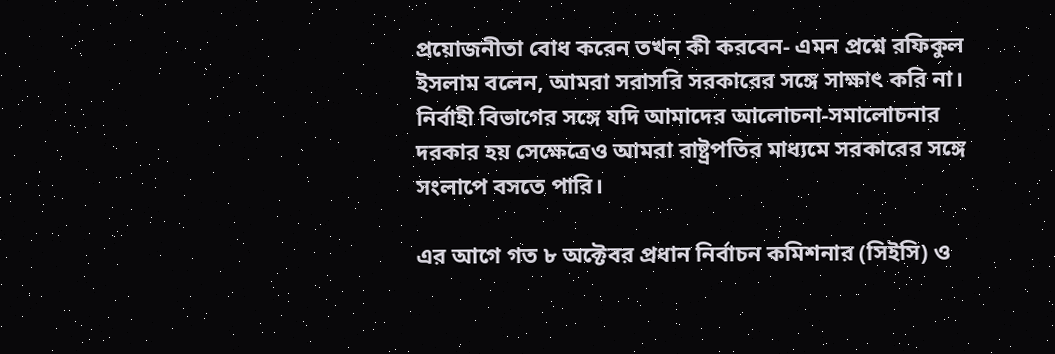প্রয়োজনীতা বোধ করেন তখন কী করবেন- এমন প্রশ্নে রফিকুল ইসলাম বলেন, আমরা সরাসরি সরকারের সঙ্গে সাক্ষাৎ করি না। নির্বাহী বিভাগের সঙ্গে যদি আমাদের আলোচনা-সমালোচনার দরকার হয় সেক্ষেত্রেও আমরা রাষ্ট্রপতির মাধ্যমে সরকারের সঙ্গে সংলাপে বসতে পারি।

এর আগে গত ৮ অক্টেবর প্রধান নির্বাচন কমিশনার (সিইসি) ও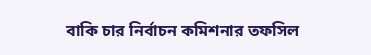বাকি চার নির্বাচন কমিশনার তফসিল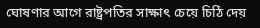ঘোষণার আগে রাষ্ট্রপতির সাক্ষাৎ চেয়ে চিঠি দেয়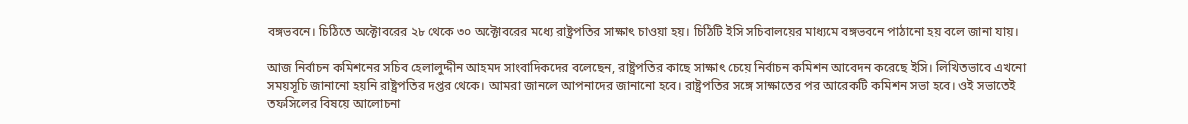বঙ্গভবনে। চিঠিতে অক্টোবরের ২৮ থেকে ৩০ অক্টোবরের মধ্যে রাষ্ট্রপতির সাক্ষাৎ চাওয়া হয়। চিঠিটি ইসি সচিবালয়ের মাধ্যমে বঙ্গভবনে পাঠানো হয় বলে জানা যায়।

আজ নির্বাচন কমিশনের সচিব হেলালুদ্দীন আহমদ সাংবাদিকদের বলেছেন, রাষ্ট্রপতির কাছে সাক্ষাৎ চেয়ে নির্বাচন কমিশন আবেদন করেছে ইসি। লিখিতভাবে এখনো সময়সূচি জানানো হয়নি রাষ্ট্রপতির দপ্তর থেকে। আমরা জানলে আপনাদের জানানো হবে। রাষ্ট্রপতির সঙ্গে সাক্ষাতের পর আরেকটি কমিশন সভা হবে। ওই সভাতেই তফসিলের বিষয়ে আলোচনা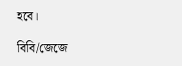হবে।

বিবি/জেজে